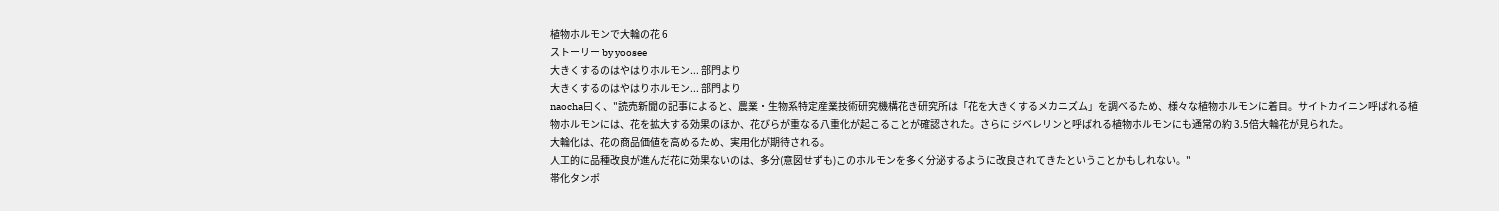植物ホルモンで大輪の花 6
ストーリー by yoosee
大きくするのはやはりホルモン... 部門より
大きくするのはやはりホルモン... 部門より
naocha曰く、"読売新聞の記事によると、農業・生物系特定産業技術研究機構花き研究所は「花を大きくするメカニズム」を調べるため、様々な植物ホルモンに着目。サイトカイニン呼ばれる植物ホルモンには、花を拡大する効果のほか、花びらが重なる八重化が起こることが確認された。さらに ジベレリンと呼ばれる植物ホルモンにも通常の約 3.5倍大輪花が見られた。
大輪化は、花の商品価値を高めるため、実用化が期待される。
人工的に品種改良が進んだ花に効果ないのは、多分(意図せずも)このホルモンを多く分泌するように改良されてきたということかもしれない。"
帯化タンポ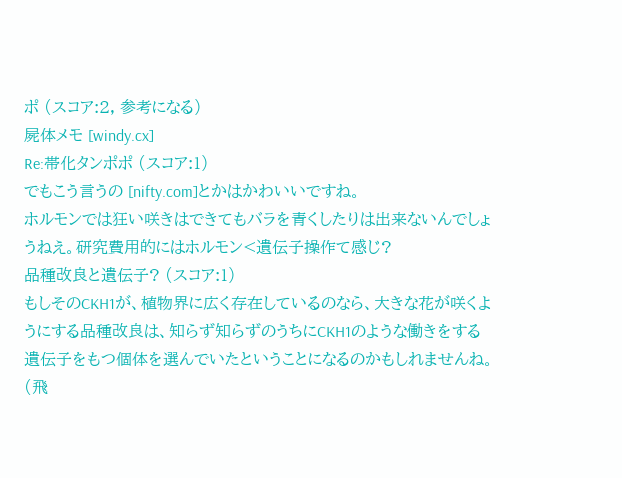ポ (スコア:2, 参考になる)
屍体メモ [windy.cx]
Re:帯化タンポポ (スコア:1)
でもこう言うの [nifty.com]とかはかわいいですね。
ホルモンでは狂い咲きはできてもバラを青くしたりは出来ないんでしょうねえ。研究費用的にはホルモン<遺伝子操作て感じ?
品種改良と遺伝子? (スコア:1)
もしそのCKH1が、植物界に広く存在しているのなら、大きな花が咲くようにする品種改良は、知らず知らずのうちにCKH1のような働きをする遺伝子をもつ個体を選んでいたということになるのかもしれませんね。(飛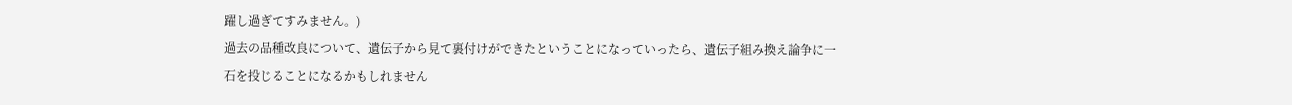躍し過ぎてすみません。)
過去の品種改良について、遺伝子から見て裏付けができたということになっていったら、遺伝子組み換え論争に一石を投じることになるかもしれません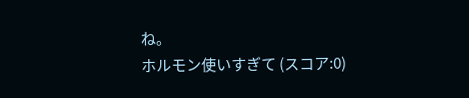ね。
ホルモン使いすぎて (スコア:0)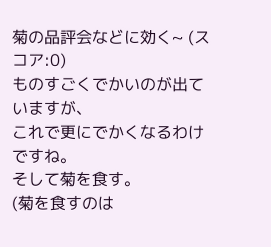菊の品評会などに効く~ (スコア:0)
ものすごくでかいのが出ていますが、
これで更にでかくなるわけですね。
そして菊を食す。
(菊を食すのは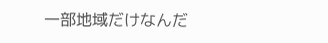一部地域だけなんだ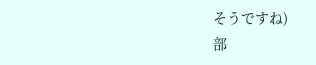そうですね)
部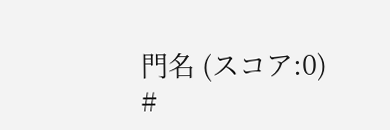門名 (スコア:0)
#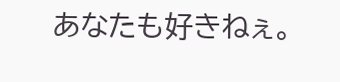あなたも好きねぇ。